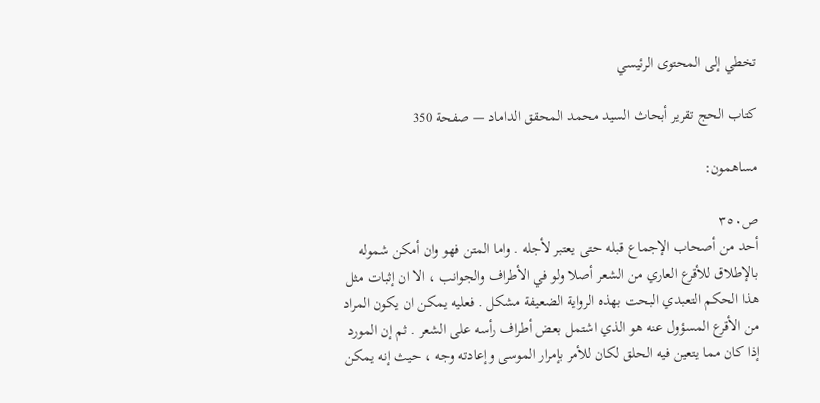تخطي إلى المحتوى الرئيسي

كتاب الحج تقرير أبحاث السيد محمد المحقق الداماد — صفحة 350

مساهمون:

ص٣٥٠
أحد من أصحاب الإجماع قبله حتى يعتبر لأجله . واما المتن فهو وان أمكن شموله بالإطلاق للأقرع العاري من الشعر أصلا ولو في الأطراف والجوانب ، الا ان إثبات مثل هذا الحكم التعبدي البحت بهذه الرواية الضعيفة مشكل . فعليه يمكن ان يكون المراد من الأقرع المسؤول عنه هو الذي اشتمل بعض أطراف رأسه على الشعر . ثم إن المورد إذا كان مما يتعين فيه الحلق لكان للأمر بإمرار الموسى وإعادته وجه ، حيث إنه يمكن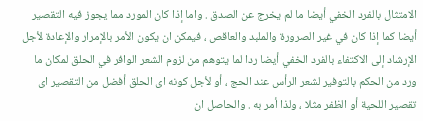الامتثال بالفرد الخفي أيضا ما لم يخرج عن الصدق . واما إذا كان المورد مما يجوز فيه التقصير أيضا كما إذا كان في غير الصرورة والملبد والعاقص ، فيمكن ان يكون الأمر بالإمرار والإعادة لأجل الإرشاد إلى الاكتفاء بالفرد الخفي أيضا ردا لما يتوهم من لزوم الشعر الوافر في الحلق لمكان ما ورد من الحكم بالتوفير لشعر الرأس عند الحج ، أو لأجل كونه اى الحلق أفضل من التقصير اى تقصير اللحية أو الظفر مثلا ، ولذا أمر به . والحاصل ان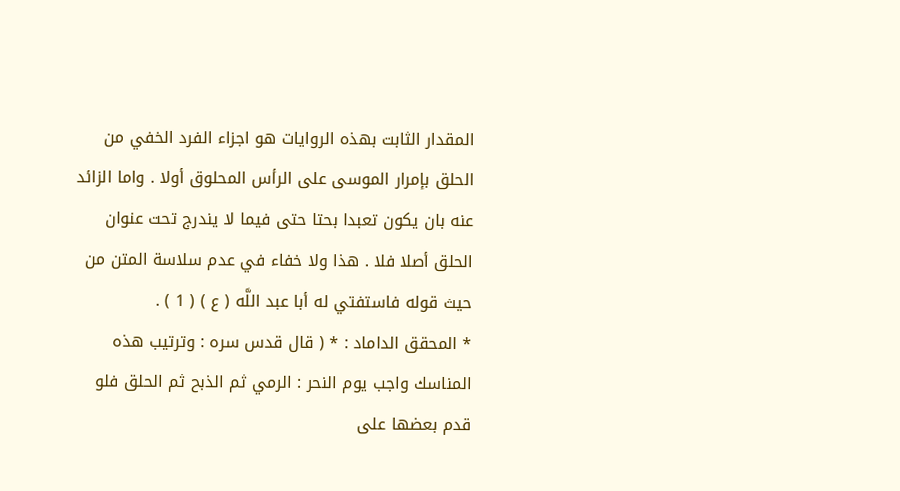المقدار الثابت بهذه الروايات هو اجزاء الفرد الخفي من الحلق بإمرار الموسى على الرأس المحلوق أولا . واما الزائد عنه بان يكون تعبدا بحتا حتى فيما لا يندرج تحت عنوان الحلق أصلا فلا . هذا ولا خفاء في عدم سلاسة المتن من حيث قوله فاستفتي له أبا عبد اللَّه ( ع ) ( 1 ) .
* المحقق الداماد : * ( قال قدس سره : وترتيب هذه المناسك واجب يوم النحر : الرمي ثم الذبح ثم الحلق فلو قدم بعضها على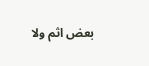بعض اثم ولا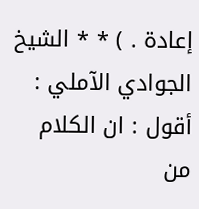إعادة . ) * * الشيخ الجوادي الآملي : أقول : ان الكلام من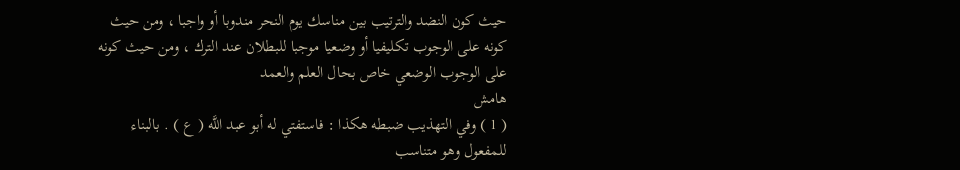حيث كون النضد والترتيب بين مناسك يوم النحر مندوبا أو واجبا ، ومن حيث كونه على الوجوب تكليفيا أو وضعيا موجبا للبطلان عند الترك ، ومن حيث كونه على الوجوب الوضعي خاص بحال العلم والعمد
هامش
( 1 ) وفي التهذيب ضبطه هكذا : فاستفتي له أبو عبد اللَّه ( ع ) . بالبناء للمفعول وهو متناسب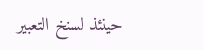حينئذ لسنخ التعبير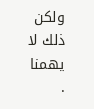ولكن ذلك لا يهمنا .